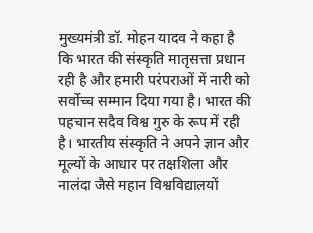मुख्यमंत्री डॉ. मोहन यादव ने कहा है कि भारत की संस्कृति मातृसत्ता प्रधान रही है और हमारी परंपराओं में नारी को सर्वोच्च सम्मान दिया गया है। भारत की पहचान सदैव विश्व गुरु के रूप में रही है। भारतीय संस्कृति ने अपने ज्ञान और मूल्यों के आधार पर तक्षशिला और नालंदा जैसे महान विश्वविद्यालयों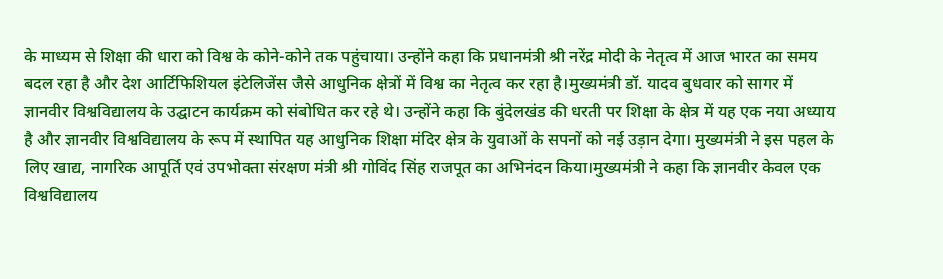के माध्यम से शिक्षा की धारा को विश्व के कोने-कोने तक पहुंचाया। उन्होंने कहा कि प्रधानमंत्री श्री नरेंद्र मोदी के नेतृत्व में आज भारत का समय बदल रहा है और देश आर्टिफिशियल इंटेलिजेंस जैसे आधुनिक क्षेत्रों में विश्व का नेतृत्व कर रहा है।मुख्यमंत्री डॉ. यादव बुधवार को सागर में ज्ञानवीर विश्वविद्यालय के उद्घाटन कार्यक्रम को संबोधित कर रहे थे। उन्होंने कहा कि बुंदेलखंड की धरती पर शिक्षा के क्षेत्र में यह एक नया अध्याय है और ज्ञानवीर विश्वविद्यालय के रूप में स्थापित यह आधुनिक शिक्षा मंदिर क्षेत्र के युवाओं के सपनों को नई उड़ान देगा। मुख्यमंत्री ने इस पहल के लिए खाद्य, नागरिक आपूर्ति एवं उपभोक्ता संरक्षण मंत्री श्री गोविंद सिंह राजपूत का अभिनंदन किया।मुख्यमंत्री ने कहा कि ज्ञानवीर केवल एक विश्वविद्यालय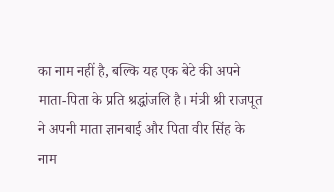का नाम नहीं है, बल्कि यह एक बेटे की अपने माता-पिता के प्रति श्रद्धांजलि है। मंत्री श्री राजपूत ने अपनी माता ज्ञानबाई और पिता वीर सिंह के नाम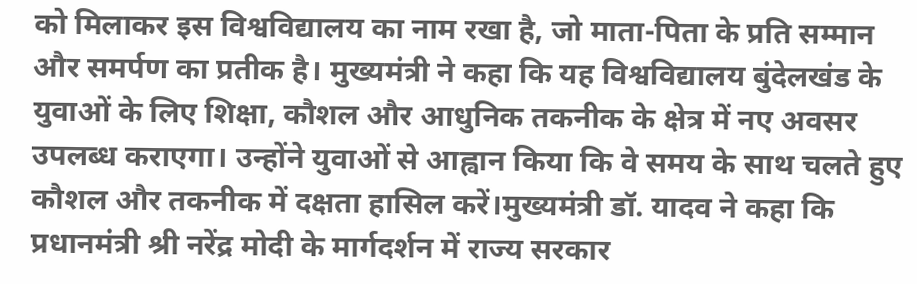को मिलाकर इस विश्वविद्यालय का नाम रखा है, जो माता-पिता के प्रति सम्मान और समर्पण का प्रतीक है। मुख्यमंत्री ने कहा कि यह विश्वविद्यालय बुंदेलखंड के युवाओं के लिए शिक्षा, कौशल और आधुनिक तकनीक के क्षेत्र में नए अवसर उपलब्ध कराएगा। उन्होंने युवाओं से आह्वान किया कि वे समय के साथ चलते हुए कौशल और तकनीक में दक्षता हासिल करें।मुख्यमंत्री डॉ. यादव ने कहा कि प्रधानमंत्री श्री नरेंद्र मोदी के मार्गदर्शन में राज्य सरकार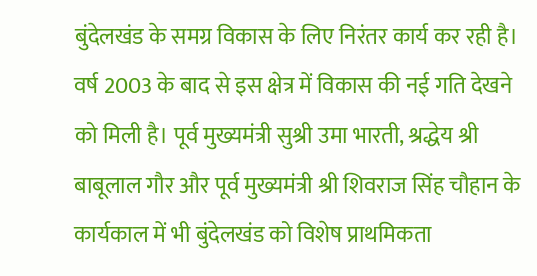बुंदेलखंड के समग्र विकास के लिए निरंतर कार्य कर रही है। वर्ष 2003 के बाद से इस क्षेत्र में विकास की नई गति देखने को मिली है। पूर्व मुख्यमंत्री सुश्री उमा भारती, श्रद्धेय श्री बाबूलाल गौर और पूर्व मुख्यमंत्री श्री शिवराज सिंह चौहान के कार्यकाल में भी बुंदेलखंड को विशेष प्राथमिकता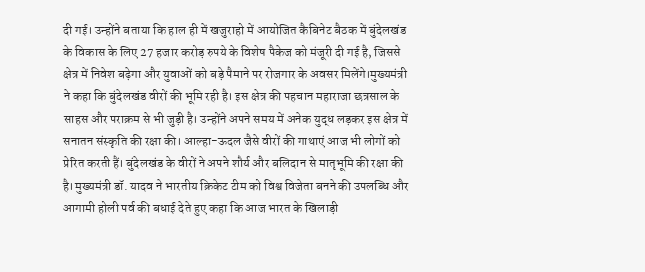दी गई। उन्होंने बताया कि हाल ही में खजुराहो में आयोजित कैबिनेट बैठक में बुंदेलखंड के विकास के लिए 27 हजार करोड़ रुपये के विशेष पैकेज को मंजूरी दी गई है, जिससे क्षेत्र में निवेश बढ़ेगा और युवाओं को बड़े पैमाने पर रोजगार के अवसर मिलेंगे।मुख्यमंत्री ने कहा कि बुंदेलखंड वीरों की भूमि रही है। इस क्षेत्र की पहचान महाराजा छत्रसाल के साहस और पराक्रम से भी जुड़ी है। उन्होंने अपने समय में अनेक युद्ध लड़कर इस क्षेत्र में सनातन संस्कृति की रक्षा की। आल्हा-ऊदल जैसे वीरों की गाथाएं आज भी लोगों को प्रेरित करती हैं। बुंदेलखंड के वीरों ने अपने शौर्य और बलिदान से मातृभूमि की रक्षा की है।मुख्यमंत्री डॉ. यादव ने भारतीय क्रिकेट टीम को विश्व विजेता बनने की उपलब्धि और आगामी होली पर्व की बधाई देते हुए कहा कि आज भारत के खिलाड़ी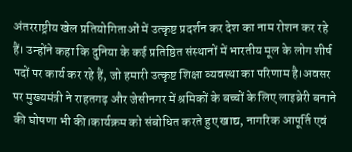अंतरराष्ट्रीय खेल प्रतियोगिताओं में उत्कृष्ट प्रदर्शन कर देश का नाम रोशन कर रहे हैं। उन्होंने कहा कि दुनिया के कई प्रतिष्ठित संस्थानों में भारतीय मूल के लोग शीर्ष पदों पर कार्य कर रहे हैं, जो हमारी उत्कृष्ट शिक्षा व्यवस्था का परिणाम है।अवसर पर मुख्यमंत्री ने राहतगढ़ और जेसीनगर में श्रमिकों के बच्चों के लिए लाइब्रेरी बनाने की घोषणा भी की।कार्यक्रम को संबोधित करते हुए खाद्य, नागरिक आपूर्ति एवं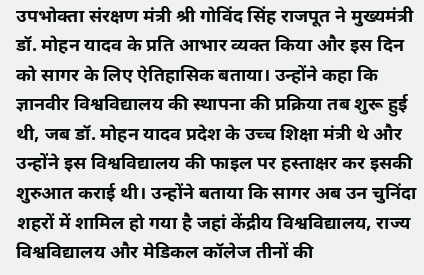उपभोक्ता संरक्षण मंत्री श्री गोविंद सिंह राजपूत ने मुख्यमंत्री डॉ. मोहन यादव के प्रति आभार व्यक्त किया और इस दिन को सागर के लिए ऐतिहासिक बताया। उन्होंने कहा कि ज्ञानवीर विश्वविद्यालय की स्थापना की प्रक्रिया तब शुरू हुई थी, जब डॉ. मोहन यादव प्रदेश के उच्च शिक्षा मंत्री थे और उन्होंने इस विश्वविद्यालय की फाइल पर हस्ताक्षर कर इसकी शुरुआत कराई थी। उन्होंने बताया कि सागर अब उन चुनिंदा शहरों में शामिल हो गया है जहां केंद्रीय विश्वविद्यालय, राज्य विश्वविद्यालय और मेडिकल कॉलेज तीनों की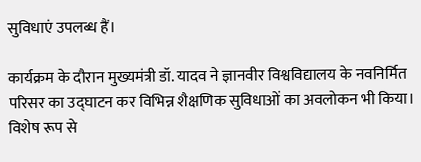सुविधाएं उपलब्ध हैं।

कार्यक्रम के दौरान मुख्यमंत्री डॉ. यादव ने ज्ञानवीर विश्वविद्यालय के नवनिर्मित परिसर का उद्घाटन कर विभिन्न शैक्षणिक सुविधाओं का अवलोकन भी किया। विशेष रूप से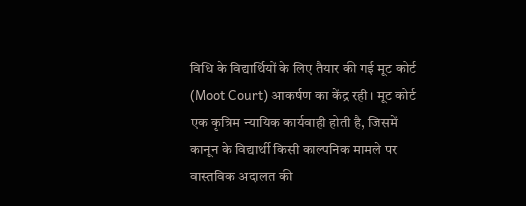विधि के विद्यार्थियों के लिए तैयार की गई मूट कोर्ट (Moot Court) आकर्षण का केंद्र रही। मूट कोर्ट एक कृत्रिम न्यायिक कार्यवाही होती है, जिसमें कानून के विद्यार्थी किसी काल्पनिक मामले पर वास्तविक अदालत की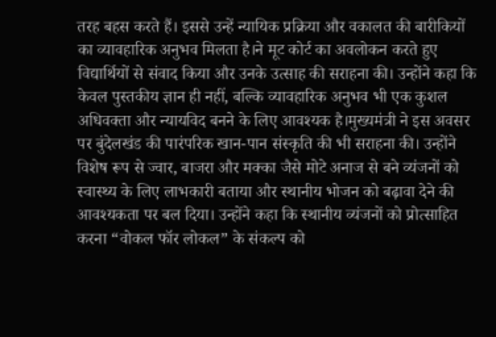तरह बहस करते हैं। इससे उन्हें न्यायिक प्रक्रिया और वकालत की बारीकियों का व्यावहारिक अनुभव मिलता है।ने मूट कोर्ट का अवलोकन करते हुए विद्यार्थियों से संवाद किया और उनके उत्साह की सराहना की। उन्होंने कहा कि केवल पुस्तकीय ज्ञान ही नहीं, बल्कि व्यावहारिक अनुभव भी एक कुशल अधिवक्ता और न्यायविद बनने के लिए आवश्यक है।मुख्यमंत्री ने इस अवसर पर बुंदेलखंड की पारंपरिक खान-पान संस्कृति की भी सराहना की। उन्होंने विशेष रूप से ज्वार, बाजरा और मक्का जैसे मोटे अनाज से बने व्यंजनों को स्वास्थ्य के लिए लाभकारी बताया और स्थानीय भोजन को बढ़ावा देने की आवश्यकता पर बल दिया। उन्होंने कहा कि स्थानीय व्यंजनों को प्रोत्साहित करना “वोकल फॉर लोकल” के संकल्प को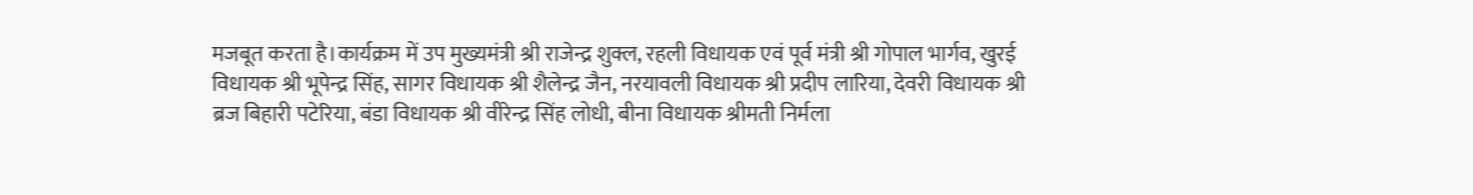मजबूत करता है।कार्यक्रम में उप मुख्यमंत्री श्री राजेन्द्र शुक्ल, रहली विधायक एवं पूर्व मंत्री श्री गोपाल भार्गव, खुरई विधायक श्री भूपेन्द्र सिंह, सागर विधायक श्री शैलेन्द्र जैन, नरयावली विधायक श्री प्रदीप लारिया, देवरी विधायक श्री ब्रज बिहारी पटेरिया, बंडा विधायक श्री वीरेन्द्र सिंह लोधी, बीना विधायक श्रीमती निर्मला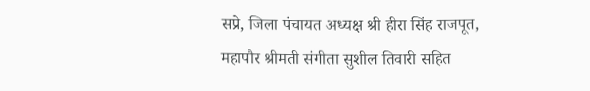सप्रे, जिला पंचायत अध्यक्ष श्री हीरा सिंह राजपूत, महापौर श्रीमती संगीता सुशील तिवारी सहित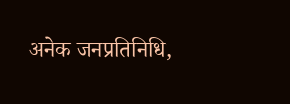अनेक जनप्रतिनिधि,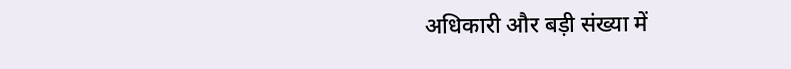अधिकारी और बड़ी संख्या में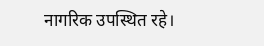नागरिक उपस्थित रहे।